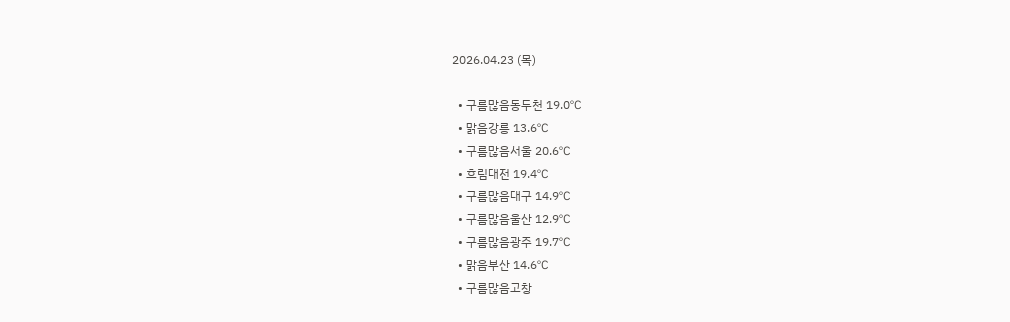2026.04.23 (목)

  • 구름많음동두천 19.0℃
  • 맑음강릉 13.6℃
  • 구름많음서울 20.6℃
  • 흐림대전 19.4℃
  • 구름많음대구 14.9℃
  • 구름많음울산 12.9℃
  • 구름많음광주 19.7℃
  • 맑음부산 14.6℃
  • 구름많음고창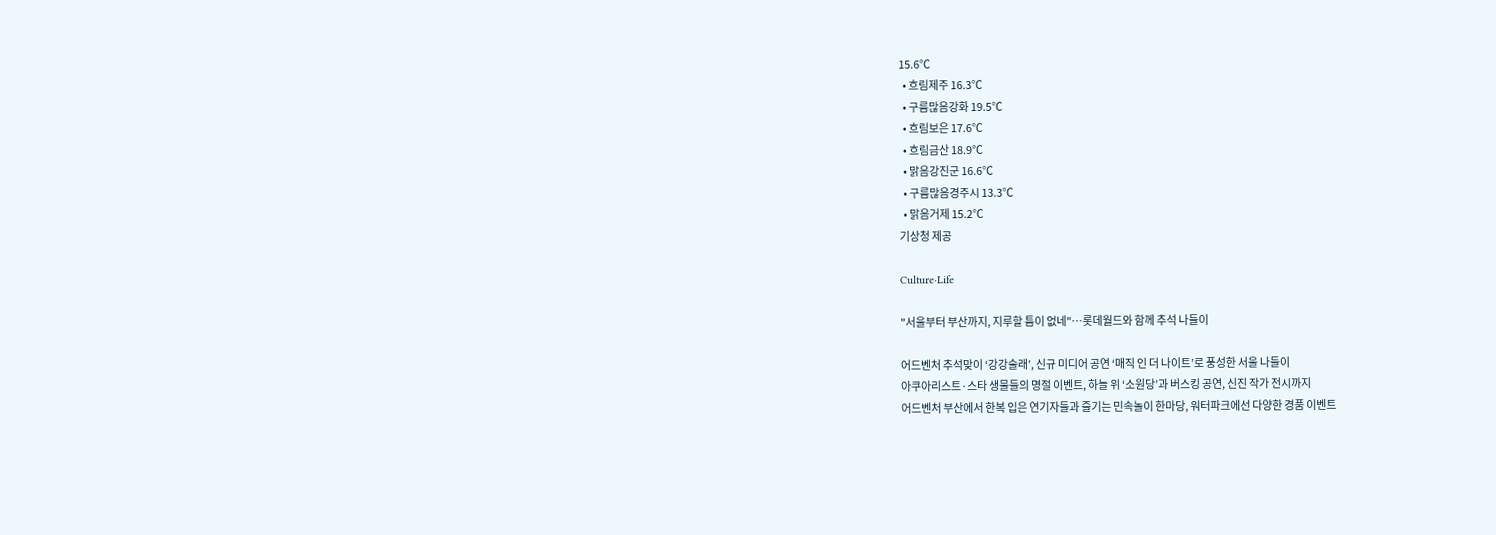15.6℃
  • 흐림제주 16.3℃
  • 구름많음강화 19.5℃
  • 흐림보은 17.6℃
  • 흐림금산 18.9℃
  • 맑음강진군 16.6℃
  • 구름많음경주시 13.3℃
  • 맑음거제 15.2℃
기상청 제공

Culture·Life

"서울부터 부산까지, 지루할 틈이 없네"…롯데월드와 함께 추석 나들이

어드벤처 추석맞이 ‘강강술래’, 신규 미디어 공연 ‘매직 인 더 나이트’로 풍성한 서울 나들이
아쿠아리스트·스타 생물들의 명절 이벤트, 하늘 위 ‘소원당’과 버스킹 공연, 신진 작가 전시까지
어드벤처 부산에서 한복 입은 연기자들과 즐기는 민속놀이 한마당, 워터파크에선 다양한 경품 이벤트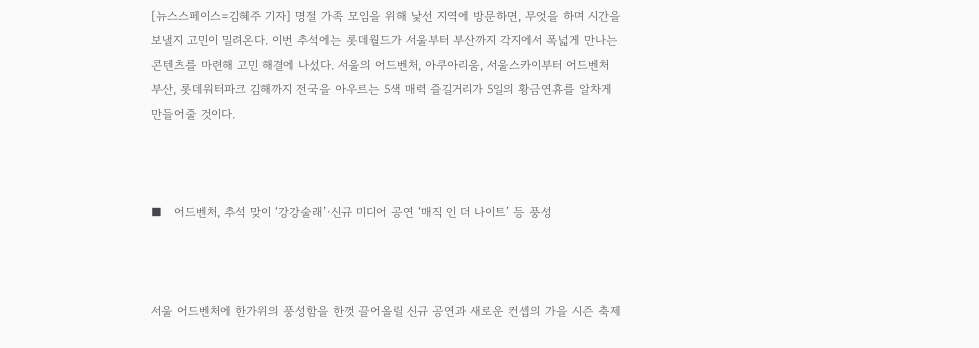[뉴스스페이스=김혜주 기자] 명절 가족 모임을 위해 낯선 지역에 방문하면, 무엇을 하며 시간을 보낼지 고민이 밀려온다. 이번 추석에는 롯데월드가 서울부터 부산까지 각지에서 폭넓게 만나는 콘텐츠를 마련해 고민 해결에 나섰다. 서울의 어드벤처, 아쿠아리움, 서울스카이부터 어드벤처 부산, 롯데워터파크 김해까지 전국을 아우르는 5색 매력 즐길거리가 5일의 황금연휴를 알차게 만들어줄 것이다.



■   어드벤처, 추석 맞이 ‘강강술래’·신규 미디어 공연 ‘매직 인 더 나이트’ 등 풍성



서울 어드벤처에 한가위의 풍성함을 한껏 끌어올릴 신규 공연과 새로운 컨셉의 가을 시즌 축제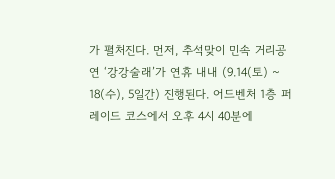가 펼처진다. 먼저, 추석맞이 민속 거리공연 ‘강강술래’가 연휴 내내 (9.14(토) ~ 18(수), 5일간) 진행된다. 어드벤처 1층 퍼레이드 코스에서 오후 4시 40분에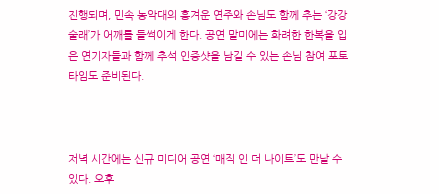진행되며, 민속 농악대의 흥겨운 연주와 손님도 함께 추는 ‘강강술래’가 어깨를 들썩이게 한다. 공연 말미에는 화려한 한복을 입은 연기자들과 함께 추석 인증샷을 남길 수 있는 손님 참여 포토타임도 준비된다.



저녁 시간에는 신규 미디어 공연 ‘매직 인 더 나이트’도 만날 수 있다. 오후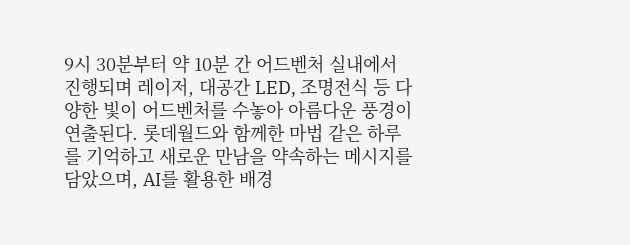9시 30분부터 약 10분 간 어드벤처 실내에서 진행되며 레이저, 대공간 LED, 조명전식 등 다양한 빛이 어드벤처를 수놓아 아름다운 풍경이 연출된다. 롯데월드와 함께한 마법 같은 하루를 기억하고 새로운 만남을 약속하는 메시지를 담았으며, AI를 활용한 배경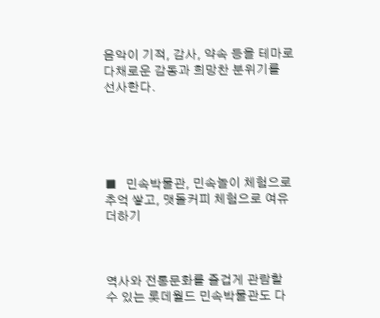음악이 기적, 감사, 약속 등을 테마로 다채로운 감동과 희망찬 분위기를 선사한다.





■   민속박물관, 민속놀이 체험으로 추억 쌓고, 맷돌커피 체험으로 여유 더하기



역사와 전통문화를 즐겁게 관람할 수 있는 롯데월드 민속박물관도 다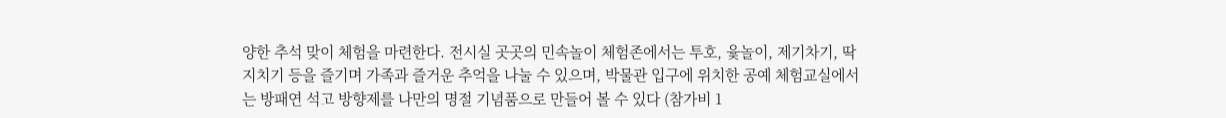양한 추석 맞이 체험을 마련한다. 전시실 곳곳의 민속놀이 체험존에서는 투호, 윷놀이, 제기차기, 딱지치기 등을 즐기며 가족과 즐거운 추억을 나눌 수 있으며, 박물관 입구에 위치한 공예 체험교실에서는 방패연 석고 방향제를 나만의 명절 기념품으로 만들어 볼 수 있다 (참가비 1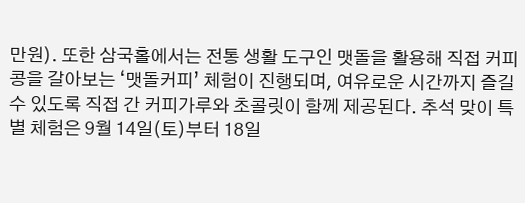만원). 또한 삼국홀에서는 전통 생활 도구인 맷돌을 활용해 직접 커피콩을 갈아보는 ‘맷돌커피’ 체험이 진행되며, 여유로운 시간까지 즐길 수 있도록 직접 간 커피가루와 초콜릿이 함께 제공된다. 추석 맞이 특별 체험은 9월 14일(토)부터 18일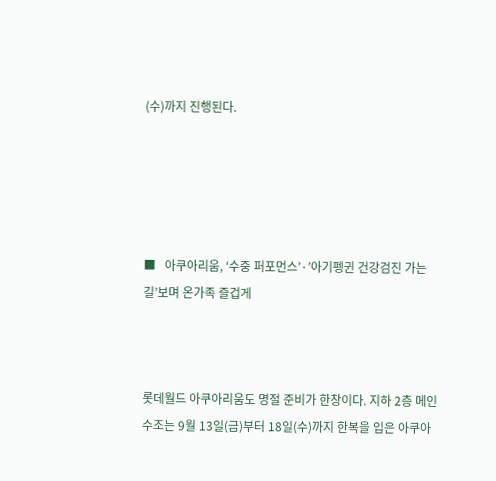(수)까지 진행된다.





■   아쿠아리움, ‘수중 퍼포먼스’·’아기펭귄 건강검진 가는 길’보며 온가족 즐겁게



롯데월드 아쿠아리움도 명절 준비가 한창이다. 지하 2층 메인수조는 9월 13일(금)부터 18일(수)까지 한복을 입은 아쿠아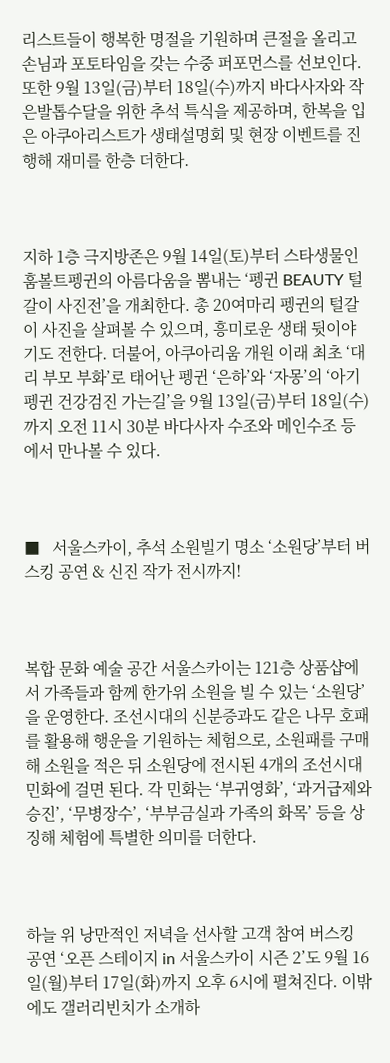리스트들이 행복한 명절을 기원하며 큰절을 올리고 손님과 포토타임을 갖는 수중 퍼포먼스를 선보인다. 또한 9월 13일(금)부터 18일(수)까지 바다사자와 작은발톱수달을 위한 추석 특식을 제공하며, 한복을 입은 아쿠아리스트가 생태설명회 및 현장 이벤트를 진행해 재미를 한층 더한다.



지하 1층 극지방존은 9월 14일(토)부터 스타생물인 훔볼트펭귄의 아름다움을 뽐내는 ‘펭귄 BEAUTY 털갈이 사진전’을 개최한다. 총 20여마리 펭귄의 털갈이 사진을 살펴볼 수 있으며, 흥미로운 생태 뒷이야기도 전한다. 더불어, 아쿠아리움 개원 이래 최초 ‘대리 부모 부화’로 태어난 펭귄 ‘은하’와 ‘자몽’의 ‘아기 펭귄 건강검진 가는길’을 9월 13일(금)부터 18일(수)까지 오전 11시 30분 바다사자 수조와 메인수조 등에서 만나볼 수 있다.



■   서울스카이, 추석 소원빌기 명소 ‘소원당’부터 버스킹 공연 & 신진 작가 전시까지!



복합 문화 예술 공간 서울스카이는 121층 상품샵에서 가족들과 함께 한가위 소원을 빌 수 있는 ‘소원당’을 운영한다. 조선시대의 신분증과도 같은 나무 호패를 활용해 행운을 기원하는 체험으로, 소원패를 구매해 소원을 적은 뒤 소원당에 전시된 4개의 조선시대 민화에 걸면 된다. 각 민화는 ‘부귀영화’, ‘과거급제와 승진’, ‘무병장수’, ‘부부금실과 가족의 화목’ 등을 상징해 체험에 특별한 의미를 더한다.



하늘 위 낭만적인 저녁을 선사할 고객 참여 버스킹 공연 ‘오픈 스테이지 in 서울스카이 시즌 2’도 9월 16일(월)부터 17일(화)까지 오후 6시에 펼쳐진다. 이밖에도 갤러리빈치가 소개하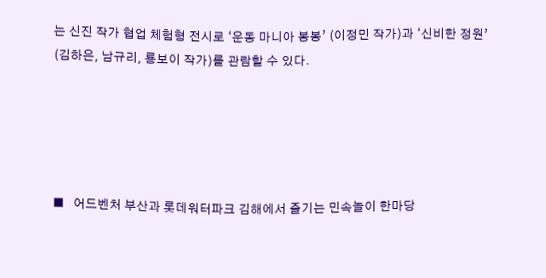는 신진 작가 협업 체험형 전시로 ‘운동 마니아 봉봉’ (이정민 작가)과 ‘신비한 정원’ (김하은, 남규리, 룡보이 작가)를 관람할 수 있다.





■   어드벤처 부산과 롯데워터파크 김해에서 즐기는 민속놀이 한마당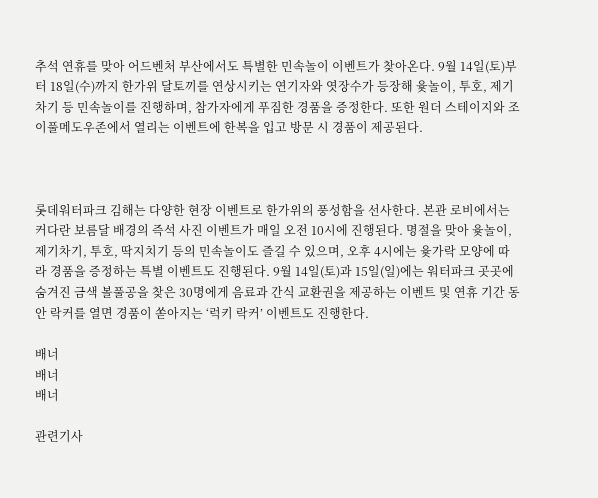추석 연휴를 맞아 어드벤처 부산에서도 특별한 민속놀이 이벤트가 찾아온다. 9월 14일(토)부터 18일(수)까지 한가위 달토끼를 연상시키는 연기자와 엿장수가 등장해 윷놀이, 투호, 제기차기 등 민속놀이를 진행하며, 참가자에게 푸짐한 경품을 증정한다. 또한 원더 스테이지와 조이풀메도우존에서 열리는 이벤트에 한복을 입고 방문 시 경품이 제공된다.



롯데워터파크 김해는 다양한 현장 이벤트로 한가위의 풍성함을 선사한다. 본관 로비에서는 커다란 보름달 배경의 즉석 사진 이벤트가 매일 오전 10시에 진행된다. 명절을 맞아 윷놀이, 제기차기, 투호, 딱지치기 등의 민속놀이도 즐길 수 있으며, 오후 4시에는 윷가락 모양에 따라 경품을 증정하는 특별 이벤트도 진행된다. 9월 14일(토)과 15일(일)에는 워터파크 곳곳에 숨겨진 금색 볼풀공을 찾은 30명에게 음료과 간식 교환권을 제공하는 이벤트 및 연휴 기간 동안 락커를 열면 경품이 쏟아지는 ‘럭키 락커’ 이벤트도 진행한다.

배너
배너
배너

관련기사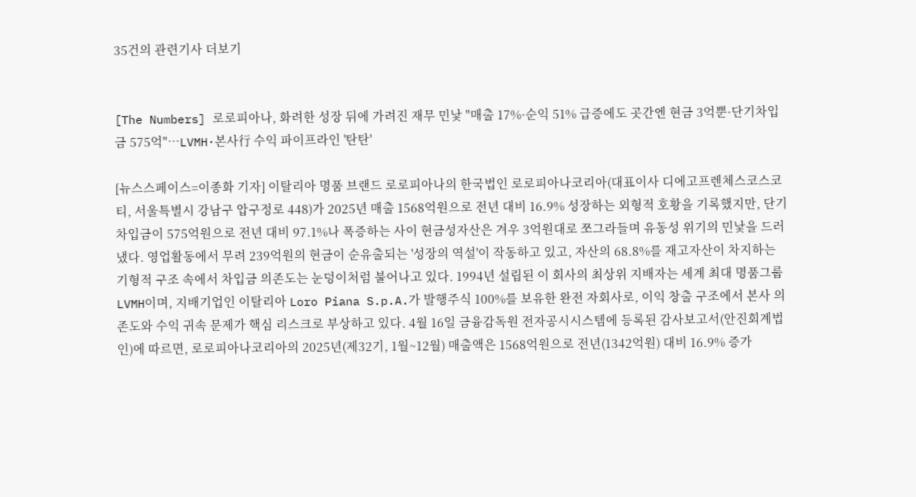35건의 관련기사 더보기


[The Numbers] 로로피아나, 화려한 성장 뒤에 가려진 재무 민낯 "매출 17%·순익 51% 급증에도 곳간엔 현금 3억뿐·단기차입금 575억"…LVMH·본사行 수익 파이프라인 '탄탄'

[뉴스스페이스=이종화 기자] 이탈리아 명품 브랜드 로로피아나의 한국법인 로로피아나코리아(대표이사 디에고프렌체스코스코티, 서울특별시 강남구 압구정로 448)가 2025년 매출 1568억원으로 전년 대비 16.9% 성장하는 외형적 호황을 기록했지만, 단기차입금이 575억원으로 전년 대비 97.1%나 폭증하는 사이 현금성자산은 겨우 3억원대로 쪼그라들며 유동성 위기의 민낯을 드러냈다. 영업활동에서 무려 239억원의 현금이 순유출되는 '성장의 역설'이 작동하고 있고, 자산의 68.8%를 재고자산이 차지하는 기형적 구조 속에서 차입금 의존도는 눈덩이처럼 불어나고 있다. 1994년 설립된 이 회사의 최상위 지배자는 세계 최대 명품그룹 LVMH이며, 지배기업인 이탈리아 Loro Piana S.p.A.가 발행주식 100%를 보유한 완전 자회사로, 이익 창출 구조에서 본사 의존도와 수익 귀속 문제가 핵심 리스크로 부상하고 있다. 4월 16일 금융감독원 전자공시시스템에 등록된 감사보고서(안진회계법인)에 따르면, 로로피아나코리아의 2025년(제32기, 1월~12월) 매출액은 1568억원으로 전년(1342억원) 대비 16.9% 증가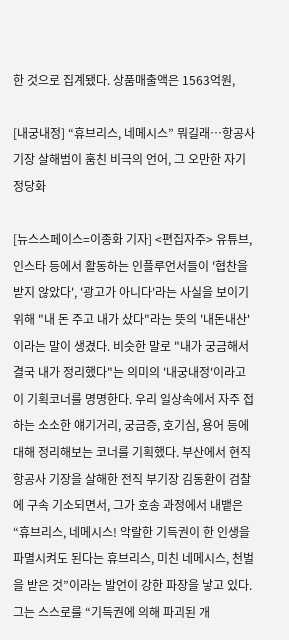한 것으로 집계됐다. 상품매출액은 1563억원,

[내궁내정] “휴브리스, 네메시스” 뭐길래…항공사 기장 살해범이 훔친 비극의 언어, 그 오만한 자기정당화

[뉴스스페이스=이종화 기자] <편집자주> 유튜브, 인스타 등에서 활동하는 인플루언서들이 '협찬을 받지 않았다', '광고가 아니다'라는 사실을 보이기 위해 "내 돈 주고 내가 샀다"라는 뜻의 '내돈내산'이라는 말이 생겼다. 비슷한 말로 "내가 궁금해서 결국 내가 정리했다"는 의미의 '내궁내정'이라고 이 기획코너를 명명한다. 우리 일상속에서 자주 접하는 소소한 얘기거리, 궁금증, 호기심, 용어 등에 대해 정리해보는 코너를 기획했다. 부산에서 현직 항공사 기장을 살해한 전직 부기장 김동환이 검찰에 구속 기소되면서, 그가 호송 과정에서 내뱉은 “휴브리스, 네메시스! 악랄한 기득권이 한 인생을 파멸시켜도 된다는 휴브리스, 미친 네메시스, 천벌을 받은 것”이라는 발언이 강한 파장을 낳고 있다. 그는 스스로를 “기득권에 의해 파괴된 개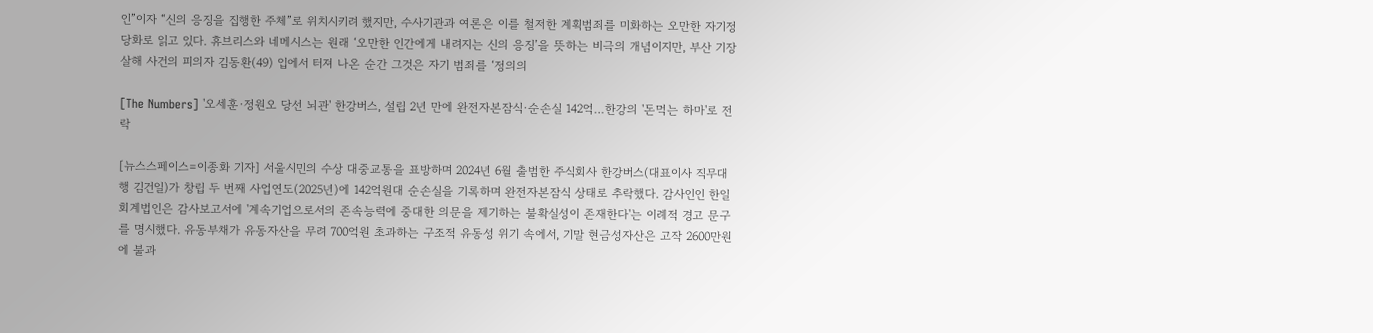인”이자 “신의 응징을 집행한 주체”로 위치시키려 했지만, 수사기관과 여론은 이를 철저한 계획범죄를 미화하는 오만한 자기정당화로 읽고 있다. 휴브리스와 네메시스는 원래 ‘오만한 인간에게 내려지는 신의 응징’을 뜻하는 비극의 개념이지만, 부산 기장 살해 사건의 피의자 김동환(49) 입에서 터져 나온 순간 그것은 자기 범죄를 ‘정의의

[The Numbers] '오세훈·정원오 당선 뇌관' 한강버스, 설립 2년 만에 완전자본잠식·순손실 142억…한강의 '돈먹는 하마'로 전락

[뉴스스페이스=이종화 기자] 서울시민의 수상 대중교통을 표방하며 2024년 6월 출범한 주식회사 한강버스(대표이사 직무대행 김건일)가 창립 두 번째 사업연도(2025년)에 142억원대 순손실을 기록하며 완전자본잠식 상태로 추락했다. 감사인인 한일회계법인은 감사보고서에 '계속기업으로서의 존속능력에 중대한 의문을 제기하는 불확실성이 존재한다'는 이례적 경고 문구를 명시했다. 유동부채가 유동자산을 무려 700억원 초과하는 구조적 유동성 위기 속에서, 기말 현금성자산은 고작 2600만원에 불과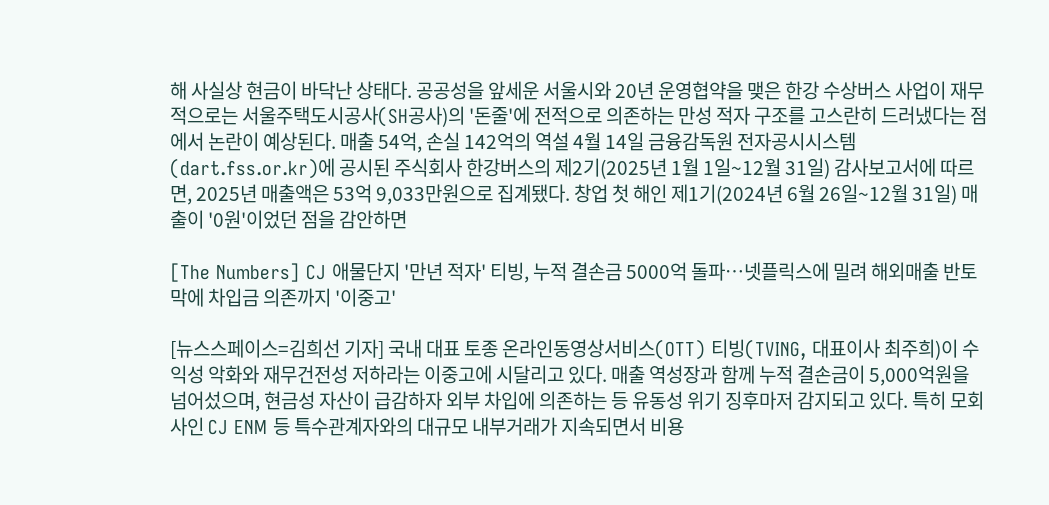해 사실상 현금이 바닥난 상태다. 공공성을 앞세운 서울시와 20년 운영협약을 맺은 한강 수상버스 사업이 재무적으로는 서울주택도시공사(SH공사)의 '돈줄'에 전적으로 의존하는 만성 적자 구조를 고스란히 드러냈다는 점에서 논란이 예상된다. 매출 54억, 손실 142억의 역설 4월 14일 금융감독원 전자공시시스템(dart.fss.or.kr)에 공시된 주식회사 한강버스의 제2기(2025년 1월 1일~12월 31일) 감사보고서에 따르면, 2025년 매출액은 53억 9,033만원으로 집계됐다. 창업 첫 해인 제1기(2024년 6월 26일~12월 31일) 매출이 '0원'이었던 점을 감안하면

[The Numbers] CJ 애물단지 '만년 적자' 티빙, 누적 결손금 5000억 돌파…넷플릭스에 밀려 해외매출 반토막에 차입금 의존까지 '이중고'

[뉴스스페이스=김희선 기자] 국내 대표 토종 온라인동영상서비스(OTT) 티빙(TVING, 대표이사 최주희)이 수익성 악화와 재무건전성 저하라는 이중고에 시달리고 있다. 매출 역성장과 함께 누적 결손금이 5,000억원을 넘어섰으며, 현금성 자산이 급감하자 외부 차입에 의존하는 등 유동성 위기 징후마저 감지되고 있다. 특히 모회사인 CJ ENM 등 특수관계자와의 대규모 내부거래가 지속되면서 비용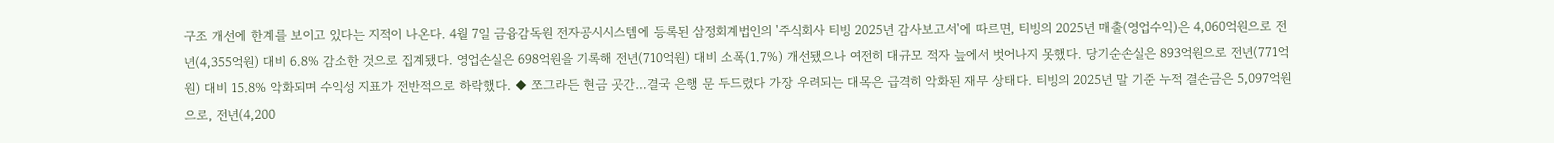구조 개선에 한계를 보이고 있다는 지적이 나온다. 4월 7일 금융감독원 전자공시시스템에 등록된 삼정회계법인의 '주식회사 티빙 2025년 감사보고서'에 따르면, 티빙의 2025년 매출(영업수익)은 4,060억원으로 전년(4,355억원) 대비 6.8% 감소한 것으로 집계됐다. 영업손실은 698억원을 기록해 전년(710억원) 대비 소폭(1.7%) 개선됐으나 여전히 대규모 적자 늪에서 벗어나지 못했다. 당기순손실은 893억원으로 전년(771억원) 대비 15.8% 악화되며 수익성 지표가 전반적으로 하락했다. ◆ 쪼그라든 현금 곳간…결국 은행 문 두드렸다 가장 우려되는 대목은 급격히 악화된 재무 상태다. 티빙의 2025년 말 기준 누적 결손금은 5,097억원으로, 전년(4,200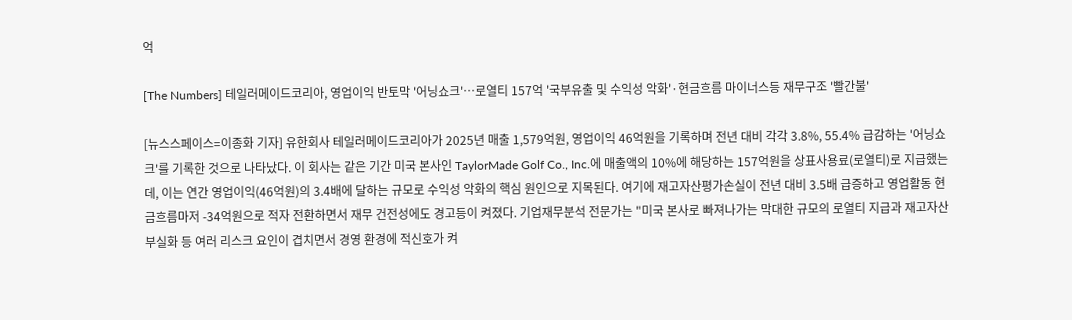억

[The Numbers] 테일러메이드코리아, 영업이익 반토막 '어닝쇼크'…로열티 157억 '국부유출 및 수익성 악화'·현금흐름 마이너스등 재무구조 '빨간불'

[뉴스스페이스=이종화 기자] 유한회사 테일러메이드코리아가 2025년 매출 1,579억원, 영업이익 46억원을 기록하며 전년 대비 각각 3.8%, 55.4% 급감하는 '어닝쇼크'를 기록한 것으로 나타났다. 이 회사는 같은 기간 미국 본사인 TaylorMade Golf Co., Inc.에 매출액의 10%에 해당하는 157억원을 상표사용료(로열티)로 지급했는데, 이는 연간 영업이익(46억원)의 3.4배에 달하는 규모로 수익성 악화의 핵심 원인으로 지목된다. 여기에 재고자산평가손실이 전년 대비 3.5배 급증하고 영업활동 현금흐름마저 -34억원으로 적자 전환하면서 재무 건전성에도 경고등이 켜졌다. 기업재무분석 전문가는 "미국 본사로 빠져나가는 막대한 규모의 로열티 지급과 재고자산 부실화 등 여러 리스크 요인이 겹치면서 경영 환경에 적신호가 켜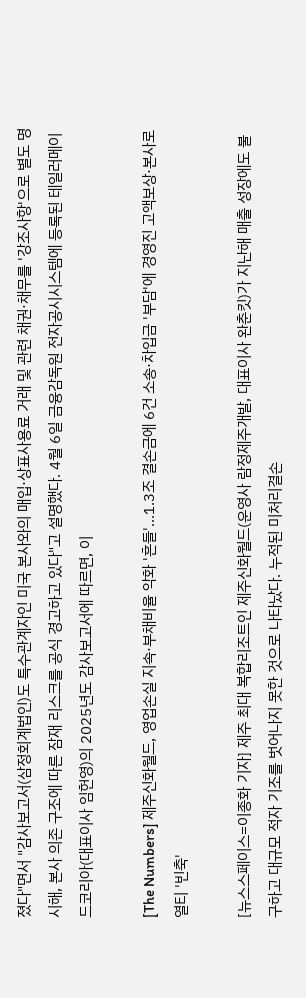졌다"면서 "감사보고서(삼정회계법인)도 특수관계자인 미국 본사와의 매입·상표사용료 거래 및 관련 채권·채무를 '강조사항'으로 별도 명시해, 본사 의존 구조에 따른 잠재 리스크를 공식 경고하고 있다"고 설명했다. 4월 6일 금융감독원 전자공시시스템에 등록된 테일러메이드코리아(대표이사 임헌영)의 2025년도 감사보고서에 따르면, 이

[The Numbers] 제주신화월드, 영업손실 지속·부채비율 악화 '흔들'…1.3조 결손금에 6건 소송·차입금 '부담'에 경영진 고액보상·본사로열티 '빈축'

[뉴스스페이스=이종화 기자] 제주 최대 복합리조트인 제주신화월드(운영사 람정제주개발, 대표이사 완춘킷)가 지난해 매출 성장에도 불구하고 대규모 적자 기조를 벗어나지 못한 것으로 나타났다. 누적된 미처리결손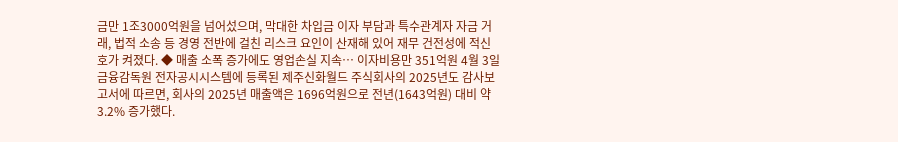금만 1조3000억원을 넘어섰으며, 막대한 차입금 이자 부담과 특수관계자 자금 거래, 법적 소송 등 경영 전반에 걸친 리스크 요인이 산재해 있어 재무 건전성에 적신호가 켜졌다. ◆ 매출 소폭 증가에도 영업손실 지속… 이자비용만 351억원 4월 3일 금융감독원 전자공시시스템에 등록된 제주신화월드 주식회사의 2025년도 감사보고서에 따르면, 회사의 2025년 매출액은 1696억원으로 전년(1643억원) 대비 약 3.2% 증가했다.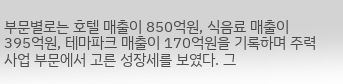부문별로는 호텔 매출이 850억원, 식음료 매출이 395억원, 테마파크 매출이 170억원을 기록하며 주력 사업 부문에서 고른 성장세를 보였다. 그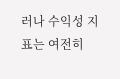러나 수익성 지표는 여전히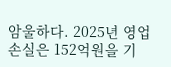암울하다. 2025년 영업손실은 152억원을 기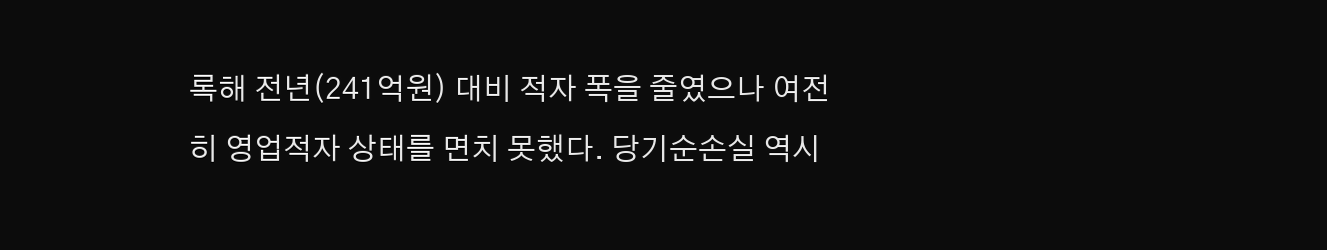록해 전년(241억원) 대비 적자 폭을 줄였으나 여전히 영업적자 상태를 면치 못했다. 당기순손실 역시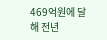469억원에 달해 전년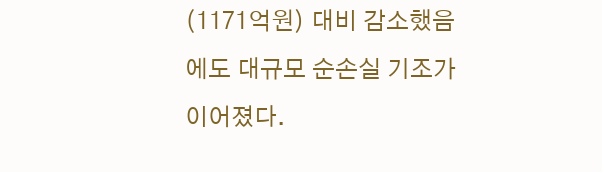(1171억원) 대비 감소했음에도 대규모 순손실 기조가 이어졌다.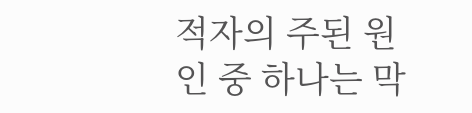적자의 주된 원인 중 하나는 막